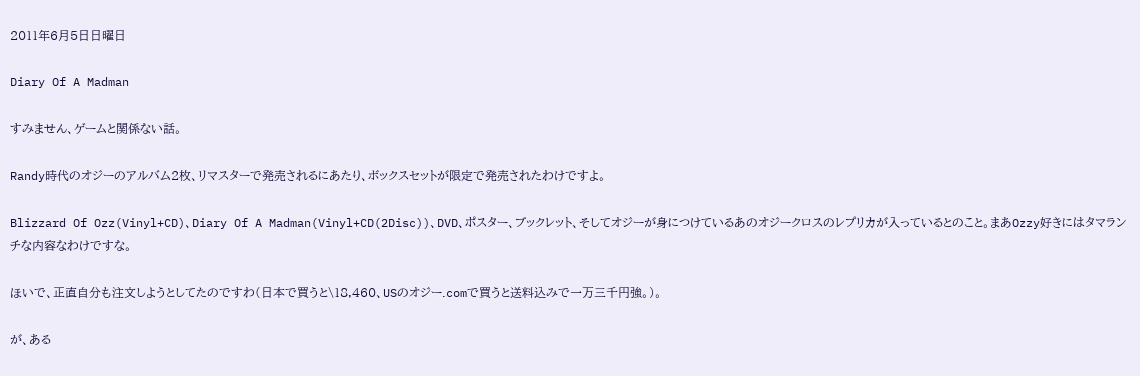2011年6月5日日曜日

Diary Of A Madman

すみません、ゲームと関係ない話。

Randy時代のオジーのアルバム2枚、リマスターで発売されるにあたり、ボックスセットが限定で発売されたわけですよ。

Blizzard Of Ozz(Vinyl+CD)、Diary Of A Madman(Vinyl+CD(2Disc))、DVD、ポスター、ブックレット、そしてオジーが身につけているあのオジークロスのレプリカが入っているとのこと。まあOzzy好きにはタマランチな内容なわけですな。

ほいで、正直自分も注文しようとしてたのですわ(日本で買うと\18,460、USのオジー.comで買うと送料込みで一万三千円強。)。

が、ある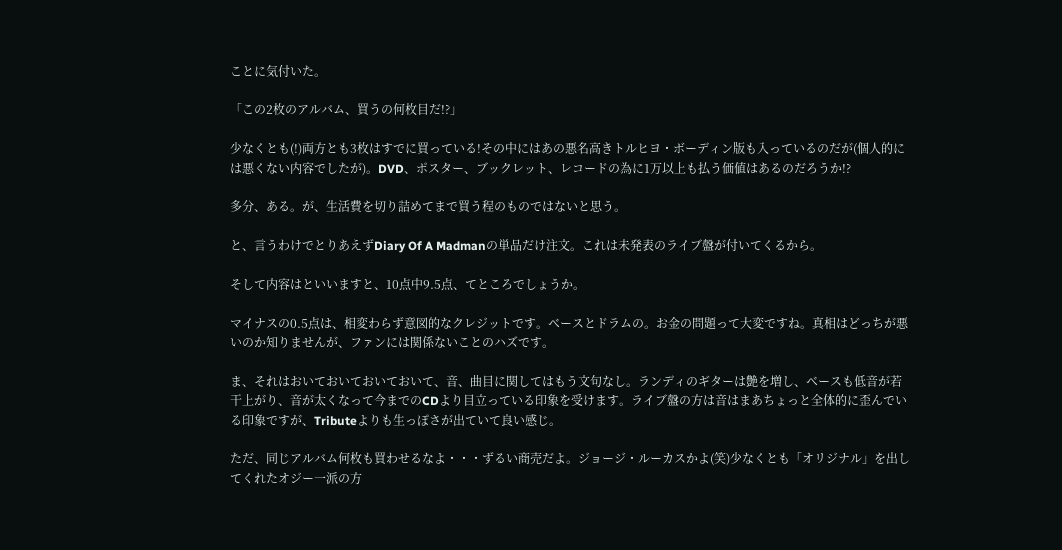ことに気付いた。

「この2枚のアルバム、買うの何枚目だ!?」

少なくとも(!)両方とも3枚はすでに買っている!その中にはあの悪名高きトルヒヨ・ボーディン版も入っているのだが(個人的には悪くない内容でしたが)。DVD、ポスター、ブックレット、レコードの為に1万以上も払う価値はあるのだろうか!?

多分、ある。が、生活費を切り詰めてまで買う程のものではないと思う。

と、言うわけでとりあえずDiary Of A Madmanの単品だけ注文。これは未発表のライブ盤が付いてくるから。

そして内容はといいますと、10点中9.5点、てところでしょうか。

マイナスの0.5点は、相変わらず意図的なクレジットです。ベースとドラムの。お金の問題って大変ですね。真相はどっちが悪いのか知りませんが、ファンには関係ないことのハズです。

ま、それはおいておいておいておいて、音、曲目に関してはもう文句なし。ランディのギターは艶を増し、ベースも低音が若干上がり、音が太くなって今までのCDより目立っている印象を受けます。ライブ盤の方は音はまあちょっと全体的に歪んでいる印象ですが、Tributeよりも生っぽさが出ていて良い感じ。

ただ、同じアルバム何枚も買わせるなよ・・・ずるい商売だよ。ジョージ・ルーカスかよ(笑)少なくとも「オリジナル」を出してくれたオジー一派の方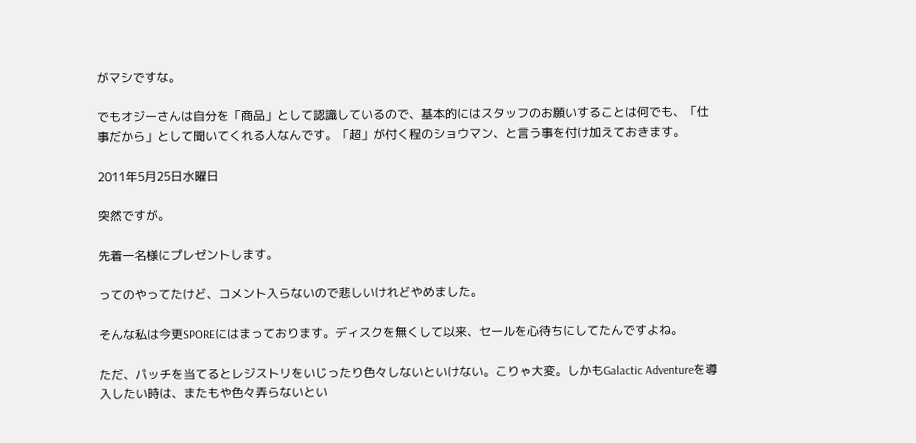がマシですな。

でもオジーさんは自分を「商品」として認識しているので、基本的にはスタッフのお願いすることは何でも、「仕事だから」として聞いてくれる人なんです。「超」が付く程のショウマン、と言う事を付け加えておきます。

2011年5月25日水曜日

突然ですが。

先着一名様にプレゼントします。

ってのやってたけど、コメント入らないので悲しいけれどやめました。

そんな私は今更SPOREにはまっております。ディスクを無くして以来、セールを心待ちにしてたんですよね。

ただ、パッチを当てるとレジストリをいじったり色々しないといけない。こりゃ大変。しかもGalactic Adventureを導入したい時は、またもや色々弄らないとい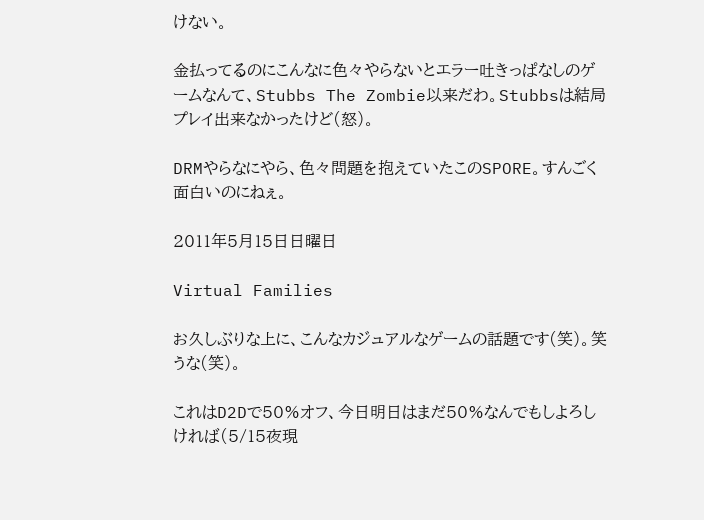けない。

金払ってるのにこんなに色々やらないとエラー吐きっぱなしのゲームなんて、Stubbs The Zombie以来だわ。Stubbsは結局プレイ出来なかったけど(怒)。

DRMやらなにやら、色々問題を抱えていたこのSPORE。すんごく面白いのにねぇ。

2011年5月15日日曜日

Virtual Families

お久しぶりな上に、こんなカジュアルなゲームの話題です(笑)。笑うな(笑)。

これはD2Dで50%オフ、今日明日はまだ50%なんでもしよろしければ(5/15夜現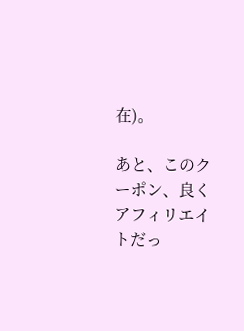在)。

あと、このクーポン、良くアフィリエイトだっ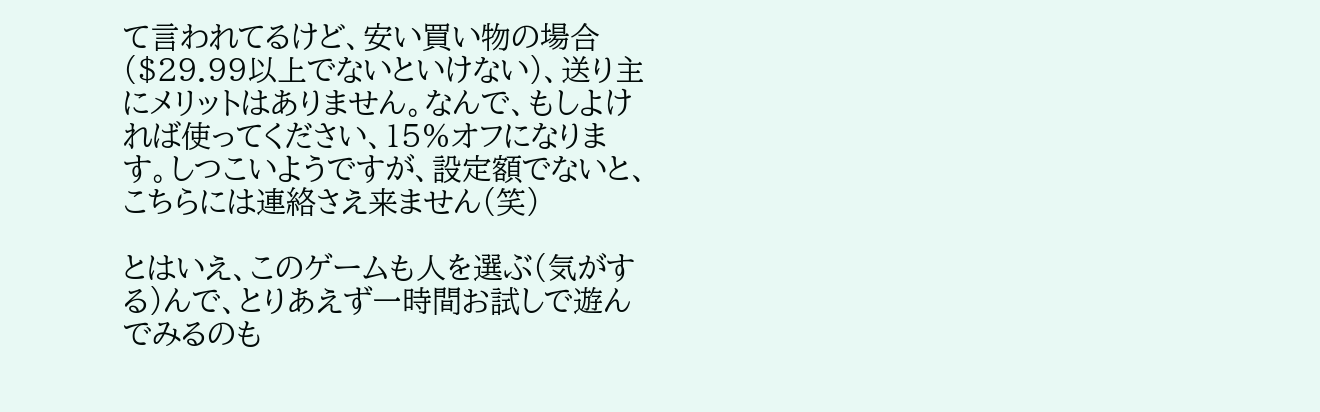て言われてるけど、安い買い物の場合($29.99以上でないといけない)、送り主にメリットはありません。なんで、もしよければ使ってください、15%オフになります。しつこいようですが、設定額でないと、こちらには連絡さえ来ません(笑)

とはいえ、このゲームも人を選ぶ(気がする)んで、とりあえず一時間お試しで遊んでみるのも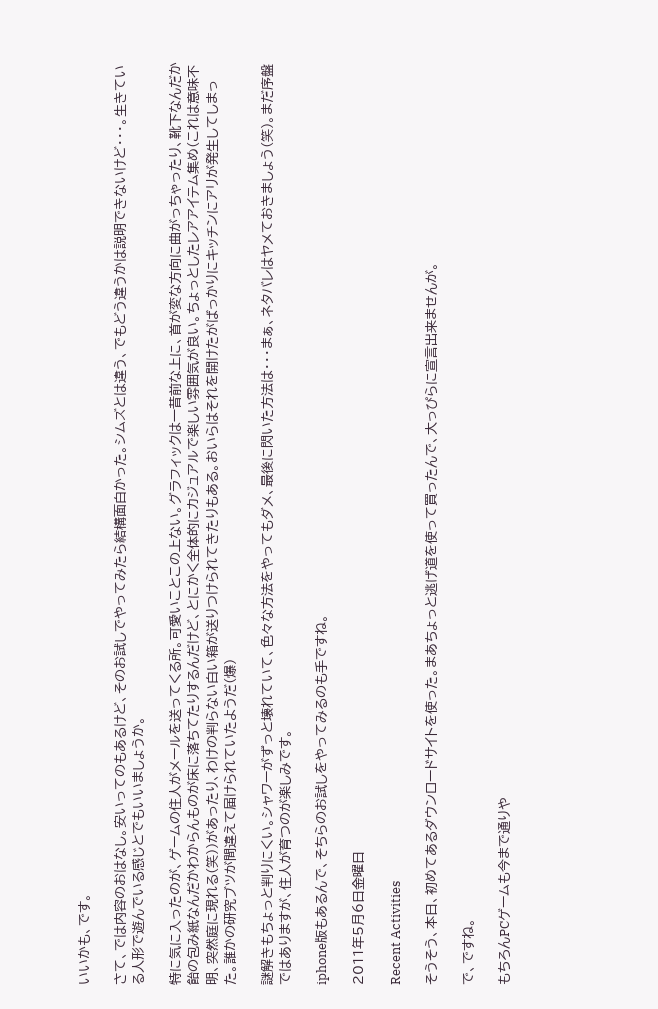いいかも、です。

さて、では内容のおはなし。安いってのもあるけど、そのお試しでやってみたら結構面白かった。シムズとは違う、でもどう違うかは説明できないけど・・・。生きている人形で遊んでいる感じとでもいいましょうか。

特に気に入ったのが、ゲームの住人がメールを送ってくる所。可愛いことこの上ない。グラフィックは一昔前な上に、首が変な方向に曲がっちゃったり、靴下なんだか飴の包み紙なんだかわからんものが床に落ちてたりするんだけど、とにかく全体的にカジュアルで楽しい雰囲気が良い。ちょっとしたレアアイテム集め(これは意味不明、突然庭に現れる(笑))があったり、わけの判らない白い箱が送りつけられてきたりもある。おいらはそれを開けたがばっかりにキッチンにアリが発生してしまった。誰かの研究ブツが間違えて届けられていたようだ(爆)

謎解きもちょっと判りにくい。シャワーがずっと壊れていて、色々な方法をやってもダメ、最後に閃いた方法は・・・まぁ、ネタバレはヤメておきましょう(笑)。まだ序盤ではありますが、住人が育つのが楽しみです。

iphone版もあるんで、そちらのお試しをやってみるのも手ですね。

2011年5月6日金曜日

Recent Activities

そうそう、本日、初めてあるダウンロードサイトを使った。まあちょっと逃げ道を使って買ったんで、大っぴらに宣言出来ませんが。

で、ですね。

もちろんPCゲームも今まで通りや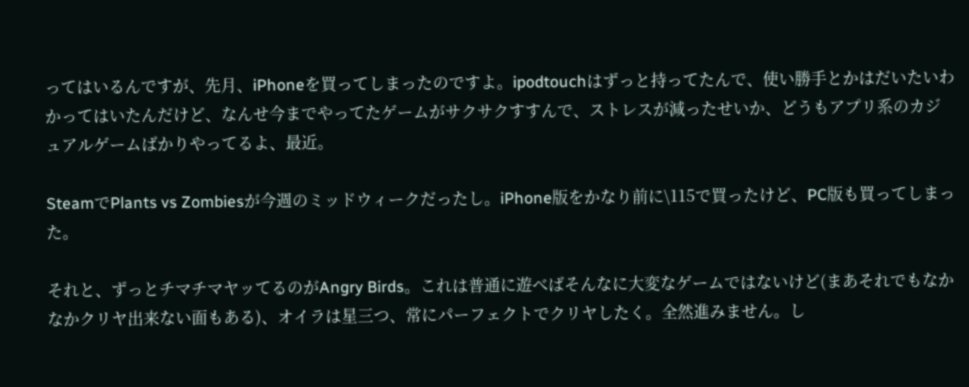ってはいるんですが、先月、iPhoneを買ってしまったのですよ。ipodtouchはずっと持ってたんで、使い勝手とかはだいたいわかってはいたんだけど、なんせ今までやってたゲームがサクサクすすんで、ストレスが減ったせいか、どうもアプリ系のカジュアルゲームばかりやってるよ、最近。

SteamでPlants vs Zombiesが今週のミッドウィークだったし。iPhone版をかなり前に\115で買ったけど、PC版も買ってしまった。

それと、ずっとチマチマヤッてるのがAngry Birds。これは普通に遊べばそんなに大変なゲームではないけど(まあそれでもなかなかクリヤ出来ない面もある)、オイラは星三つ、常にパーフェクトでクリヤしたく。全然進みません。し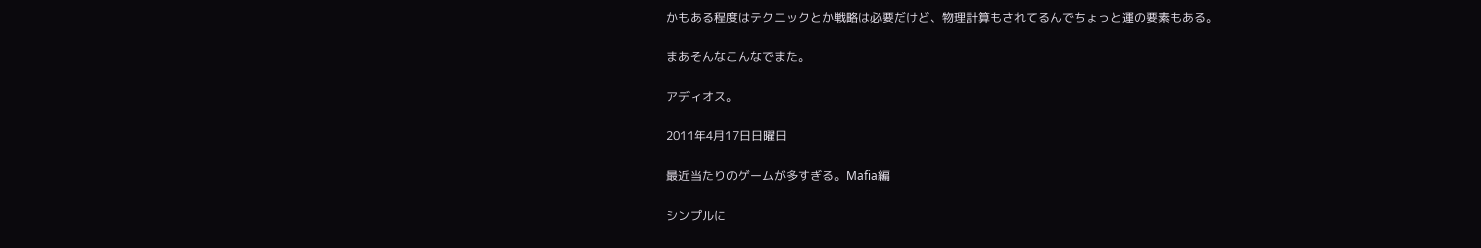かもある程度はテクニックとか戦略は必要だけど、物理計算もされてるんでちょっと運の要素もある。

まあそんなこんなでまた。

アディオス。

2011年4月17日日曜日

最近当たりのゲームが多すぎる。Mafia編

シンプルに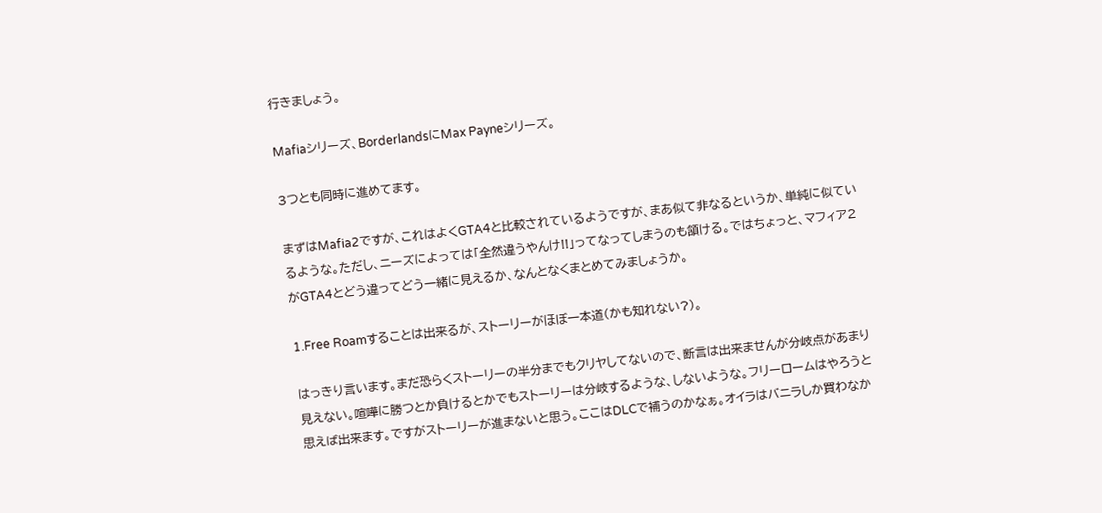行きましょう。

Mafiaシリーズ、BorderlandsにMax Payneシリーズ。

3つとも同時に進めてます。

まずはMafia2ですが、これはよくGTA4と比較されているようですが、まあ似て非なるというか、単純に似ているような。ただし、ニーズによっては「全然違うやんけ!!」ってなってしまうのも頷ける。ではちょっと、マフィア2がGTA4とどう違ってどう一緒に見えるか、なんとなくまとめてみましょうか。

1.Free Roamすることは出来るが、ストーリーがほぼ一本道(かも知れない?)。

はっきり言います。まだ恐らくストーリーの半分までもクリヤしてないので、断言は出来ませんが分岐点があまり見えない。喧嘩に勝つとか負けるとかでもストーリーは分岐するような、しないような。フリーロームはやろうと思えば出来ます。ですがストーリーが進まないと思う。ここはDLCで補うのかなぁ。オイラはバニラしか買わなか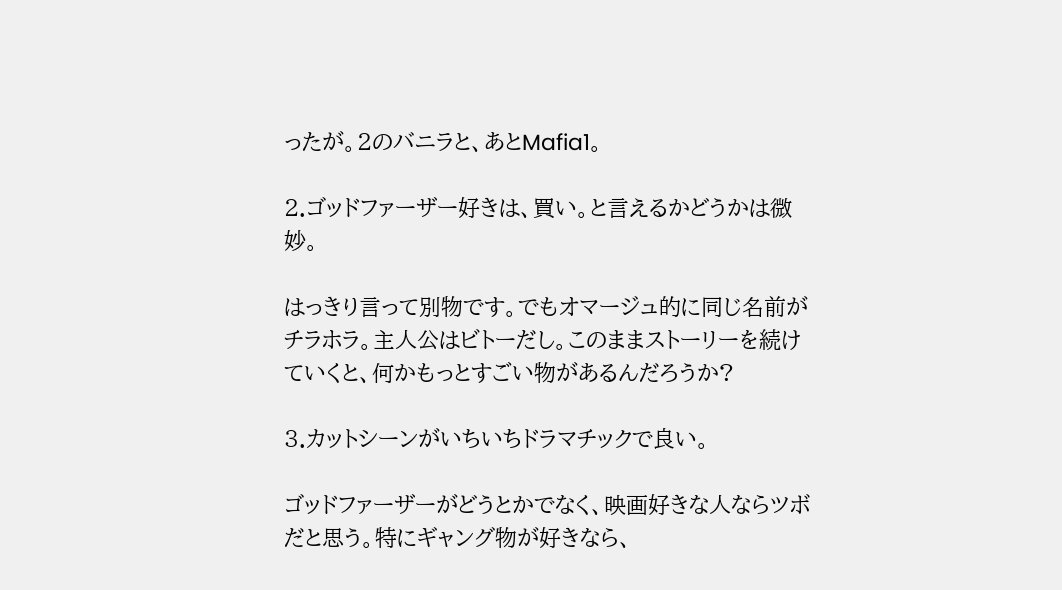ったが。2のバニラと、あとMafia1。

2.ゴッドファーザー好きは、買い。と言えるかどうかは微妙。

はっきり言って別物です。でもオマージュ的に同じ名前がチラホラ。主人公はビトーだし。このままストーリーを続けていくと、何かもっとすごい物があるんだろうか?

3.カットシーンがいちいちドラマチックで良い。

ゴッドファーザーがどうとかでなく、映画好きな人ならツボだと思う。特にギャング物が好きなら、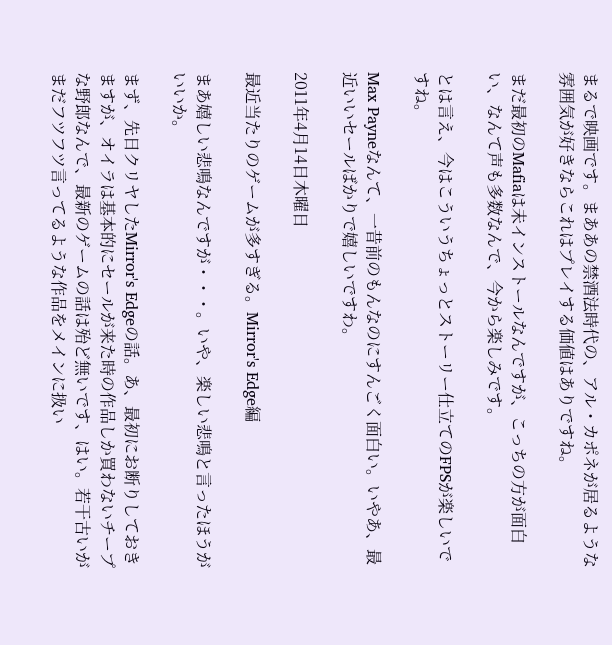まるで映画です。まああの禁酒法時代の、アル・カポネが居るような雰囲気が好きならこれはプレイする価値はありですね。

まだ最初のMafiaは未インストールなんですが、こっちの方が面白い、なんて声も多数なんで、今から楽しみです。

とは言え、今はこういうちょっとストーリー仕立てのFPSが楽しいですね。

Max Payneなんて、一昔前のもんなのにすんごく面白い。いやあ、最近いいセールばかりで嬉しいですわ。

2011年4月14日木曜日

最近当たりのゲームが多すぎる。Mirror's Edge編

まあ嬉しい悲鳴なんですが・・・。いや、楽しい悲鳴と言ったほうがいいか。

まず、先日クリヤしたMirror's Edgeの話。あ、最初にお断りしておきますが、オイラは基本的にセールが来た時の作品しか買わないチープな野郎なんで、最新のゲームの話は殆ど無いです、はい。若干古いがまだフツフツ言ってるような作品をメインに扱い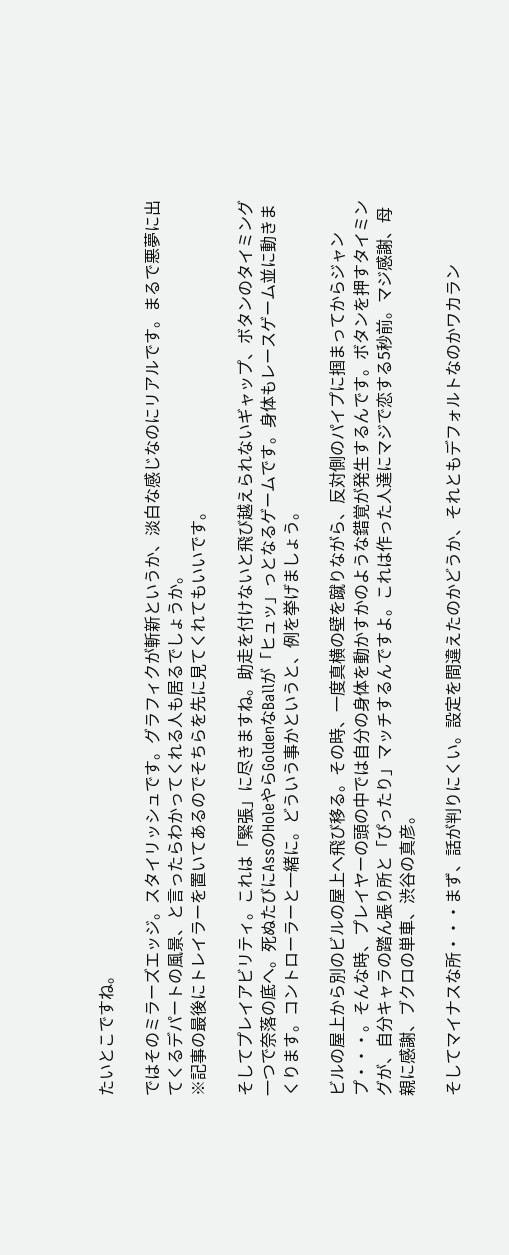たいとこですね。

ではそのミラーズエッジ。スタイリッシュです。グラフィクが斬新というか、淡白な感じなのにリアルです。まるで悪夢に出てくるデパートの風景、と言ったらわかってくれる人も居るでしょうか。
※記事の最後にトレイラーを置いてあるのでそちらを先に見てくれてもいいです。

そしてプレイアビリティ。これは「緊張」に尽きますね。助走を付けないと飛び越えられないギャップ、ボタンのタイミング一つで奈落の底へ。死ぬたびにAssのHoleやらGoldenなBallが「ヒュッ」っとなるゲームです。身体もレースゲーム並に動きまくります。コントローラーと一緒に。どういう事かというと、例を挙げましょう。

ビルの屋上から別のビルの屋上へ飛び移る。その時、一度真横の壁を蹴りながら、反対側のパイプに掴まってからジャンプ・・・。そんな時、プレイヤーの頭の中では自分の身体を動かすかのような錯覚が発生するんです。ボタンを押すタイミングが、自分キャラの踏ん張り所と「ぴったり」マッチするんですよ。これは作った人達にマジで恋する5秒前。マジ感謝、母親に感謝、ブクロの単車、渋谷の真彦。

そしてマイナスな所・・・まず、話が判りにくい。設定を間違えたのかどうか、それともデフォルトなのかワカラン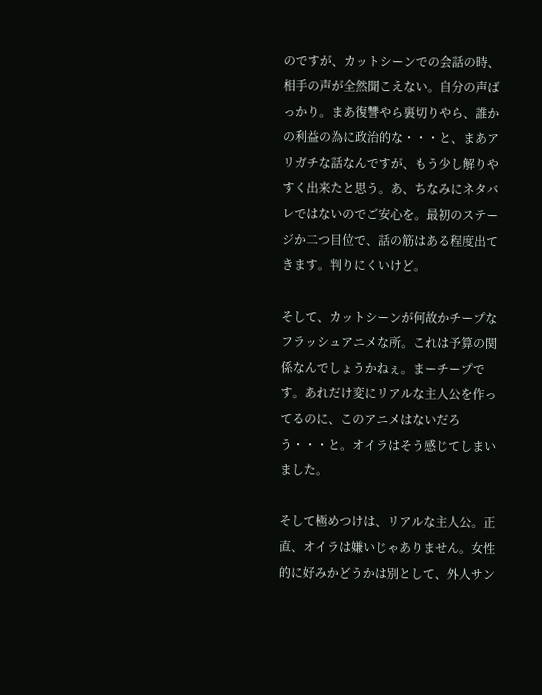のですが、カットシーンでの会話の時、相手の声が全然聞こえない。自分の声ばっかり。まあ復讐やら裏切りやら、誰かの利益の為に政治的な・・・と、まあアリガチな話なんですが、もう少し解りやすく出来たと思う。あ、ちなみにネタバレではないのでご安心を。最初のステージか二つ目位で、話の筋はある程度出てきます。判りにくいけど。

そして、カットシーンが何故かチープなフラッシュアニメな所。これは予算の関係なんでしょうかねぇ。まーチープです。あれだけ変にリアルな主人公を作ってるのに、このアニメはないだろう・・・と。オイラはそう感じてしまいました。

そして極めつけは、リアルな主人公。正直、オイラは嫌いじゃありません。女性的に好みかどうかは別として、外人サン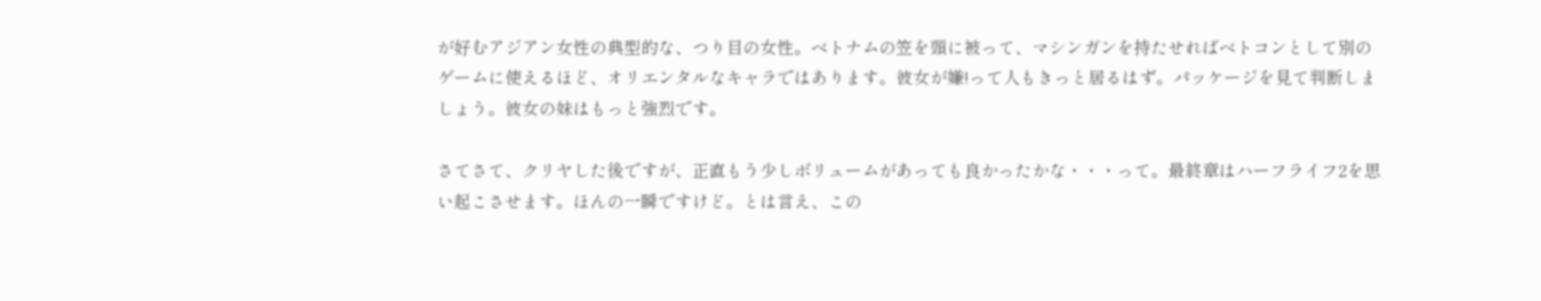が好むアジアン女性の典型的な、つり目の女性。ベトナムの笠を頭に被って、マシンガンを持たせればベトコンとして別のゲームに使えるほど、オリエンタルなキャラではあります。彼女が嫌!って人もきっと居るはず。パッケージを見て判断しましょう。彼女の妹はもっと強烈です。

さてさて、クリヤした後ですが、正直もう少しボリュームがあっても良かったかな・・・って。最終章はハーフライフ2を思い起こさせます。ほんの一瞬ですけど。とは言え、この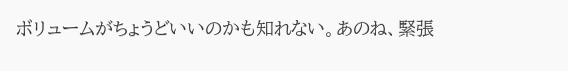ボリュームがちょうどいいのかも知れない。あのね、緊張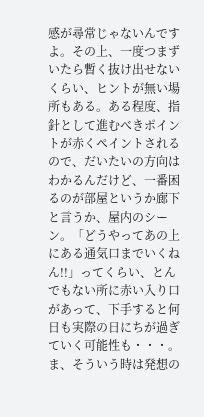感が尋常じゃないんですよ。その上、一度つまずいたら暫く抜け出せないくらい、ヒントが無い場所もある。ある程度、指針として進むべきポイントが赤くペイントされるので、だいたいの方向はわかるんだけど、一番困るのが部屋というか廊下と言うか、屋内のシーン。「どうやってあの上にある通気口までいくねん!!」ってくらい、とんでもない所に赤い入り口があって、下手すると何日も実際の日にちが過ぎていく可能性も・・・。ま、そういう時は発想の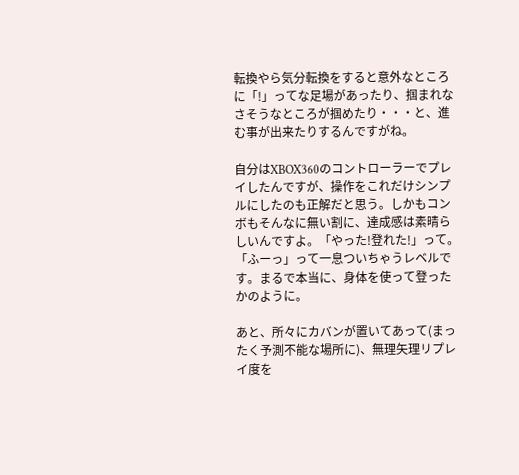転換やら気分転換をすると意外なところに「!」ってな足場があったり、掴まれなさそうなところが掴めたり・・・と、進む事が出来たりするんですがね。

自分はXBOX360のコントローラーでプレイしたんですが、操作をこれだけシンプルにしたのも正解だと思う。しかもコンボもそんなに無い割に、達成感は素晴らしいんですよ。「やった!登れた!」って。「ふーっ」って一息ついちゃうレベルです。まるで本当に、身体を使って登ったかのように。

あと、所々にカバンが置いてあって(まったく予測不能な場所に)、無理矢理リプレイ度を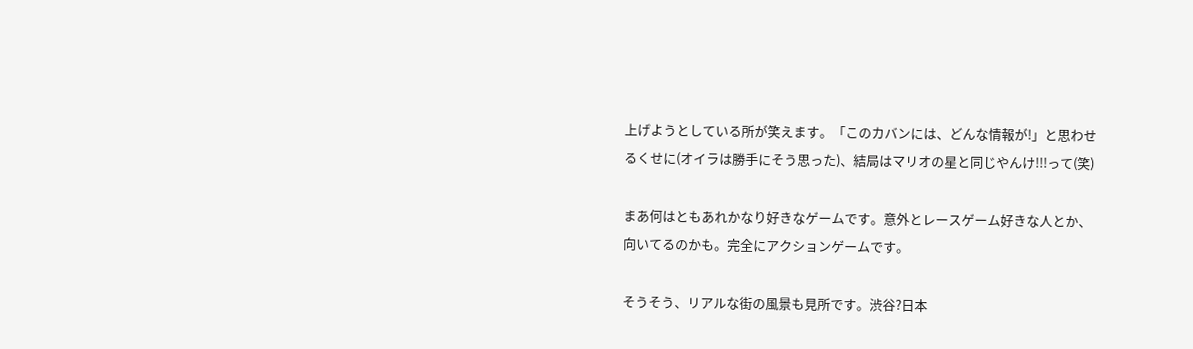上げようとしている所が笑えます。「このカバンには、どんな情報が!」と思わせるくせに(オイラは勝手にそう思った)、結局はマリオの星と同じやんけ!!!って(笑)

まあ何はともあれかなり好きなゲームです。意外とレースゲーム好きな人とか、向いてるのかも。完全にアクションゲームです。

そうそう、リアルな街の風景も見所です。渋谷?日本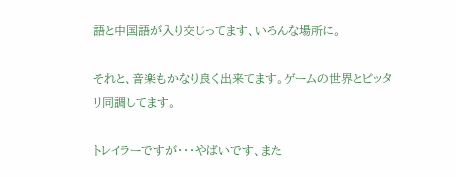語と中国語が入り交じってます、いろんな場所に。

それと、音楽もかなり良く出来てます。ゲームの世界とピッタリ同調してます。

トレイラーですが・・・やばいです、また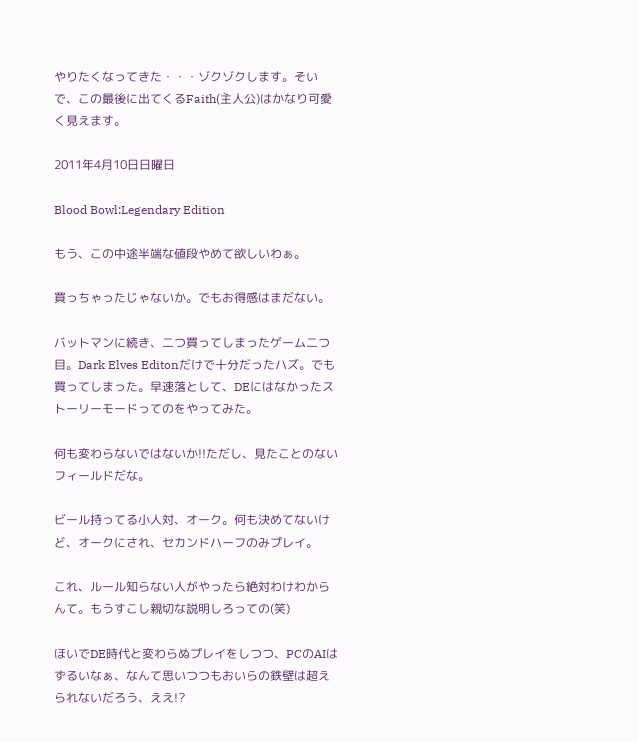やりたくなってきた・・・ゾクゾクします。そいで、この最後に出てくるFaith(主人公)はかなり可愛く見えます。

2011年4月10日日曜日

Blood Bowl:Legendary Edition

もう、この中途半端な値段やめて欲しいわぁ。

買っちゃったじゃないか。でもお得感はまだない。

バットマンに続き、二つ買ってしまったゲーム二つ目。Dark Elves Editonだけで十分だったハズ。でも買ってしまった。早速落として、DEにはなかったストーリーモードってのをやってみた。

何も変わらないではないか!!ただし、見たことのないフィールドだな。

ビール持ってる小人対、オーク。何も決めてないけど、オークにされ、セカンドハーフのみプレイ。

これ、ルール知らない人がやったら絶対わけわからんて。もうすこし親切な説明しろっての(笑)

ほいでDE時代と変わらぬプレイをしつつ、PCのAIはずるいなぁ、なんて思いつつもおいらの鉄壁は超えられないだろう、ええ!?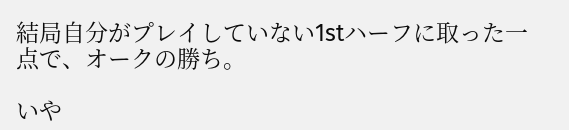結局自分がプレイしていない1stハーフに取った一点で、オークの勝ち。

いや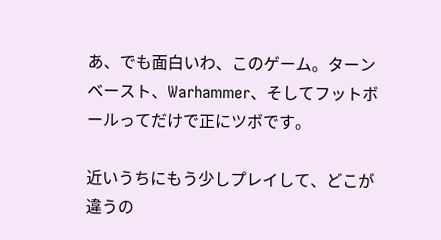あ、でも面白いわ、このゲーム。ターンベースト、Warhammer、そしてフットボールってだけで正にツボです。

近いうちにもう少しプレイして、どこが違うの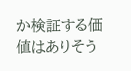か検証する価値はありそう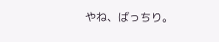やね、ばっちり。